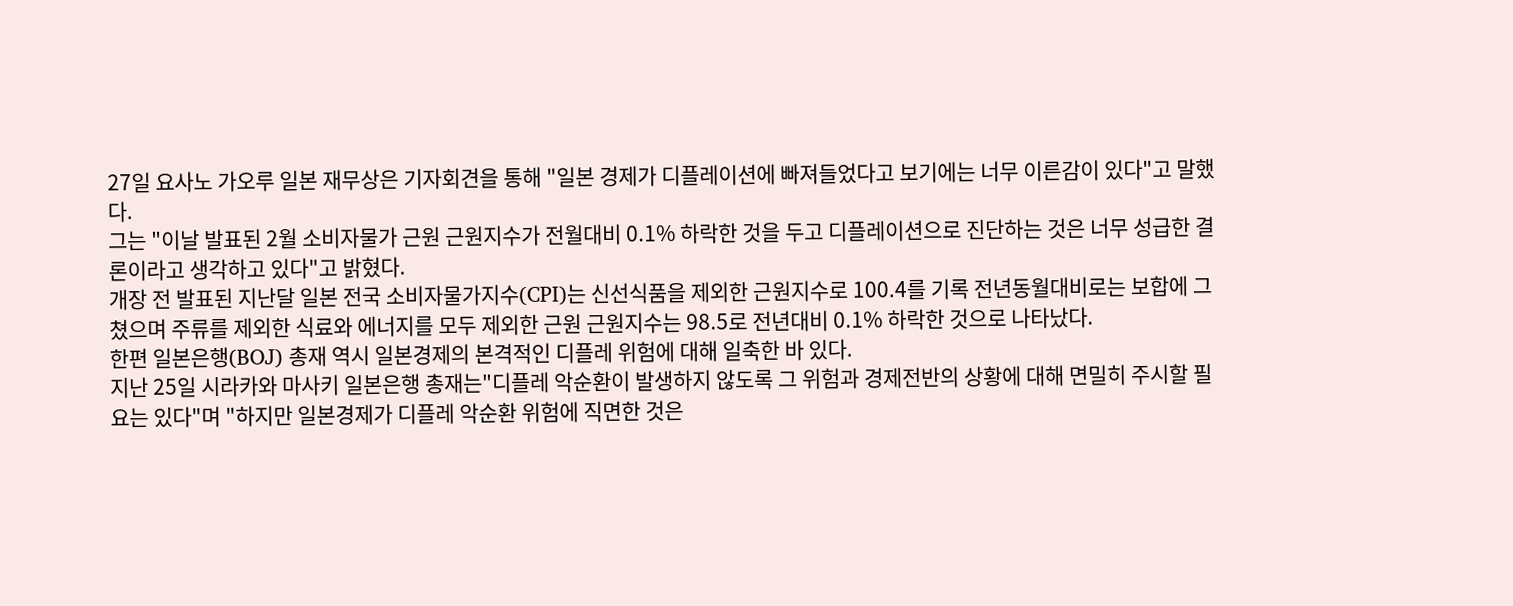27일 요사노 가오루 일본 재무상은 기자회견을 통해 "일본 경제가 디플레이션에 빠져들었다고 보기에는 너무 이른감이 있다"고 말했다.
그는 "이날 발표된 2월 소비자물가 근원 근원지수가 전월대비 0.1% 하락한 것을 두고 디플레이션으로 진단하는 것은 너무 성급한 결론이라고 생각하고 있다"고 밝혔다.
개장 전 발표된 지난달 일본 전국 소비자물가지수(CPI)는 신선식품을 제외한 근원지수로 100.4를 기록 전년동월대비로는 보합에 그쳤으며 주류를 제외한 식료와 에너지를 모두 제외한 근원 근원지수는 98.5로 전년대비 0.1% 하락한 것으로 나타났다.
한편 일본은행(BOJ) 총재 역시 일본경제의 본격적인 디플레 위험에 대해 일축한 바 있다.
지난 25일 시라카와 마사키 일본은행 총재는"디플레 악순환이 발생하지 않도록 그 위험과 경제전반의 상황에 대해 면밀히 주시할 필요는 있다"며 "하지만 일본경제가 디플레 악순환 위험에 직면한 것은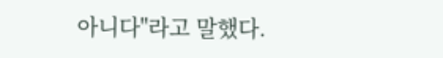아니다"라고 말했다.